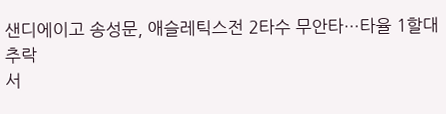샌디에이고 송성문, 애슬레틱스전 2타수 무안타…타율 1할대 추락
서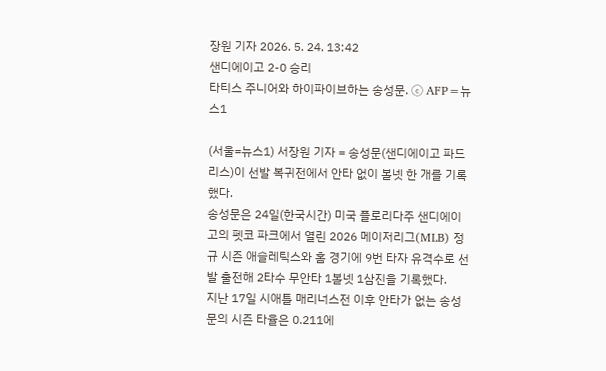장원 기자 2026. 5. 24. 13:42
샌디에이고 2-0 승리
타티스 주니어와 하이파이브하는 송성문. ⓒ AFP=뉴스1

(서울=뉴스1) 서장원 기자 = 송성문(샌디에이고 파드리스)이 선발 복귀전에서 안타 없이 볼넷 한 개를 기록했다.
송성문은 24일(한국시간) 미국 플로리다주 샌디에이고의 펫코 파크에서 열린 2026 메이저리그(MLB) 정규 시즌 애슬레틱스와 홈 경기에 9번 타자 유격수로 선발 출전해 2타수 무안타 1볼넷 1삼진을 기록했다.
지난 17일 시애틀 매리너스전 이후 안타가 없는 송성문의 시즌 타율은 0.211에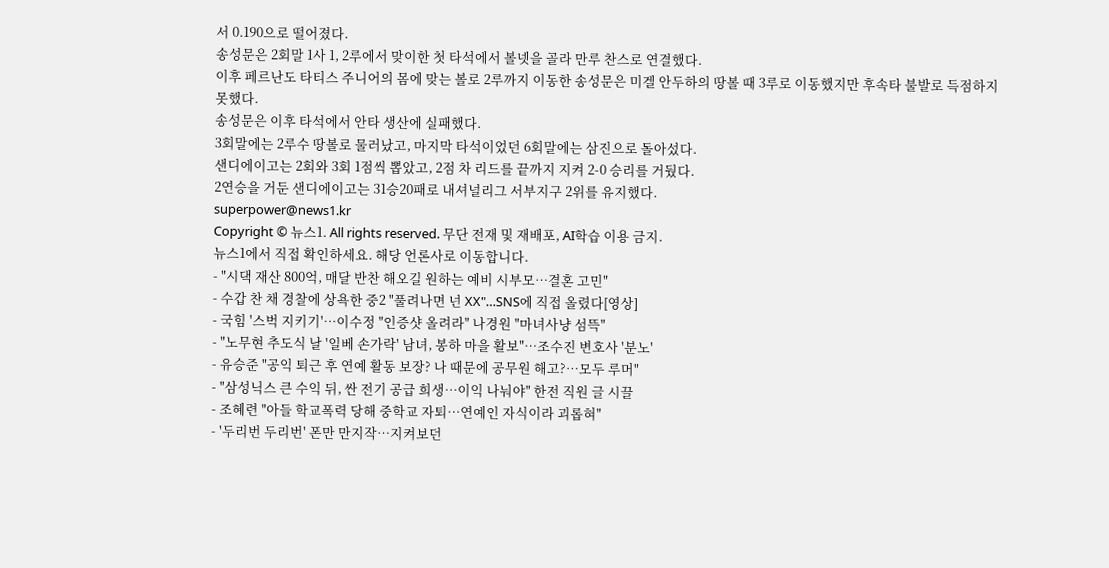서 0.190으로 떨어졌다.
송성문은 2회말 1사 1, 2루에서 맞이한 첫 타석에서 볼넷을 골라 만루 찬스로 연결했다.
이후 페르난도 타티스 주니어의 몸에 맞는 볼로 2루까지 이동한 송성문은 미겔 안두하의 땅볼 때 3루로 이동했지만 후속타 불발로 득점하지 못했다.
송성문은 이후 타석에서 안타 생산에 실패했다.
3회말에는 2루수 땅볼로 물러났고, 마지막 타석이었던 6회말에는 삼진으로 돌아섰다.
샌디에이고는 2회와 3회 1점씩 뽑았고, 2점 차 리드를 끝까지 지켜 2-0 승리를 거뒀다.
2연승을 거둔 샌디에이고는 31승20패로 내셔널리그 서부지구 2위를 유지했다.
superpower@news1.kr
Copyright © 뉴스1. All rights reserved. 무단 전재 및 재배포, AI학습 이용 금지.
뉴스1에서 직접 확인하세요. 해당 언론사로 이동합니다.
- "시댁 재산 800억, 매달 반찬 해오길 원하는 예비 시부모…결혼 고민"
- 수갑 찬 채 경찰에 상욕한 중2 "풀려나면 넌 XX"…SNS에 직접 올렸다[영상]
- 국힘 '스벅 지키기'…이수정 "인증샷 올려라" 나경원 "마녀사냥 섬뜩"
- "노무현 추도식 날 '일베 손가락' 남녀, 봉하 마을 활보"…조수진 변호사 '분노'
- 유승준 "공익 퇴근 후 연예 활동 보장? 나 때문에 공무원 해고?…모두 루머"
- "삼성닉스 큰 수익 뒤, 싼 전기 공급 희생…이익 나눠야" 한전 직원 글 시끌
- 조혜련 "아들 학교폭력 당해 중학교 자퇴…연예인 자식이라 괴롭혀"
- '두리번 두리번' 폰만 만지작…지켜보던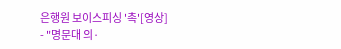은행원 보이스피싱 '촉'[영상]
- "명문대 의·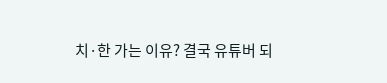치·한 가는 이유? 결국 유튜버 되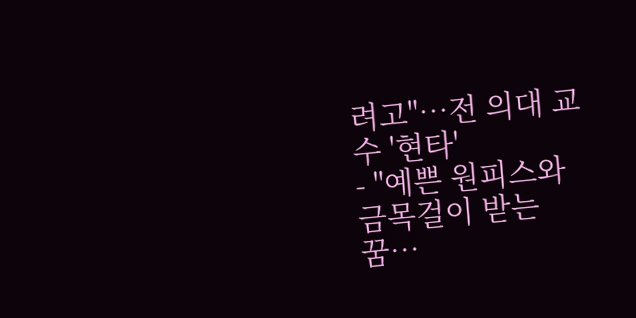려고"…전 의대 교수 '현타'
- "예쁜 원피스와 금목걸이 받는 꿈…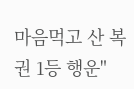마음먹고 산 복권 1등 행운"